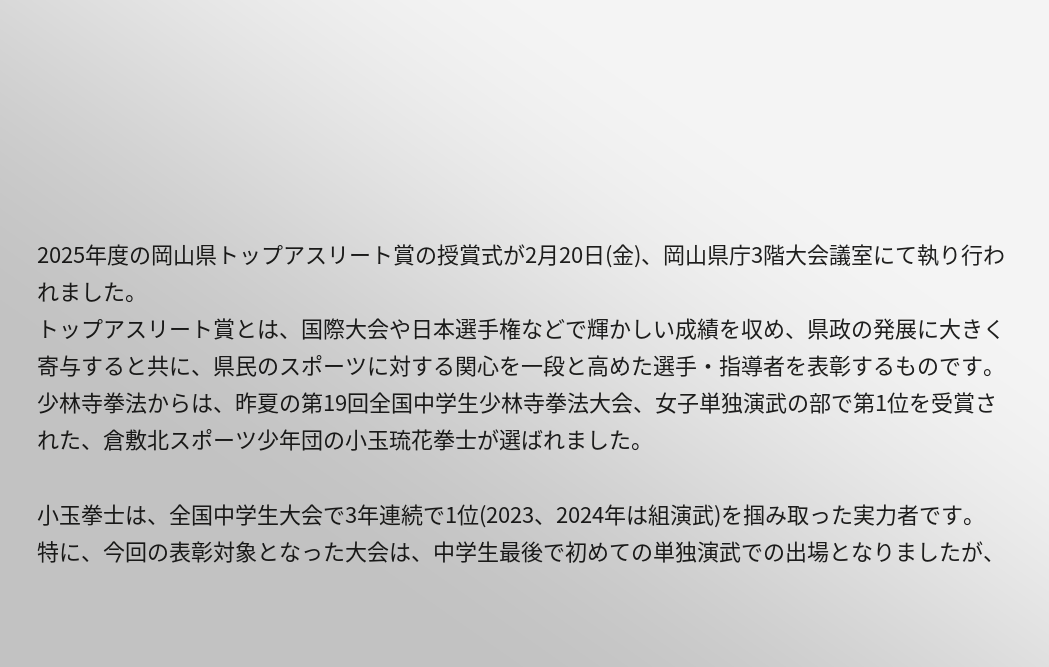2025年度の岡山県トップアスリート賞の授賞式が2月20日(金)、岡山県庁3階大会議室にて執り行われました。
トップアスリート賞とは、国際大会や日本選手権などで輝かしい成績を収め、県政の発展に大きく寄与すると共に、県民のスポーツに対する関心を一段と高めた選手・指導者を表彰するものです。
少林寺拳法からは、昨夏の第19回全国中学生少林寺拳法大会、女子単独演武の部で第1位を受賞された、倉敷北スポーツ少年団の小玉琉花拳士が選ばれました。

小玉拳士は、全国中学生大会で3年連続で1位(2023、2024年は組演武)を掴み取った実力者です。
特に、今回の表彰対象となった大会は、中学生最後で初めての単独演武での出場となりましたが、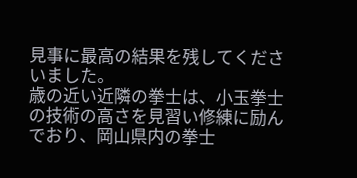見事に最高の結果を残してくださいました。
歳の近い近隣の拳士は、小玉拳士の技術の高さを見習い修練に励んでおり、岡山県内の拳士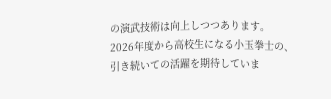の演武技術は向上しつつあります。
2026年度から高校生になる小玉拳士の、引き続いての活躍を期待していま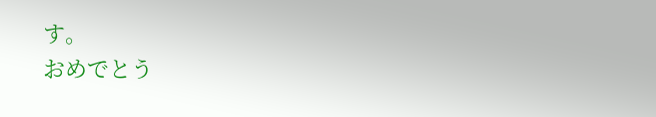す。
おめでとう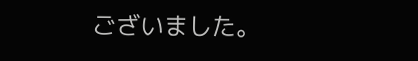ございました。